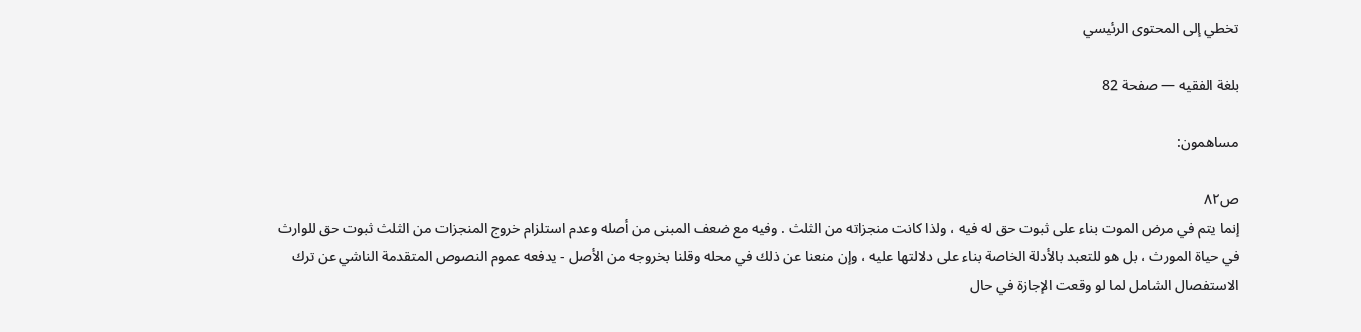تخطي إلى المحتوى الرئيسي

بلغة الفقيه — صفحة 82

مساهمون:

ص٨٢
إنما يتم في مرض الموت بناء على ثبوت حق له فيه ، ولذا كانت منجزاته من الثلث . وفيه مع ضعف المبنى من أصله وعدم استلزام خروج المنجزات من الثلث ثبوت حق للوارث في حياة المورث ، بل هو للتعبد بالأدلة الخاصة بناء على دلالتها عليه ، وإن منعنا عن ذلك في محله وقلنا بخروجه من الأصل - يدفعه عموم النصوص المتقدمة الناشي عن ترك الاستفصال الشامل لما لو وقعت الإجازة في حال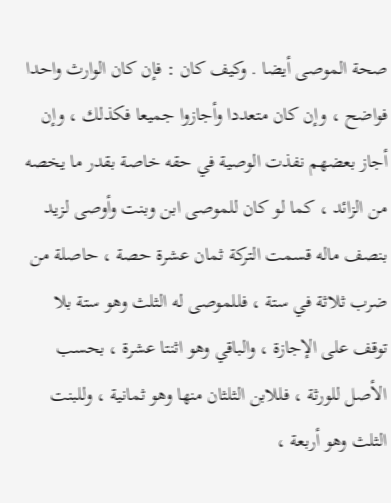صحة الموصى أيضا . وكيف كان : فإن كان الوارث واحدا فواضح ، وإن كان متعددا وأجازوا جميعا فكذلك ، وإن أجاز بعضهم نفذت الوصية في حقه خاصة بقدر ما يخصه من الزائد ، كما لو كان للموصى ابن وبنت وأوصى لزيد بنصف ماله قسمت التركة ثمان عشرة حصة ، حاصلة من ضرب ثلاثة في ستة ، فللموصى له الثلث وهو ستة بلا توقف على الإجازة ، والباقي وهو اثنتا عشرة ، بحسب الأصل للورثة ، فللابن الثلثان منها وهو ثمانية ، وللبنت الثلث وهو أربعة ،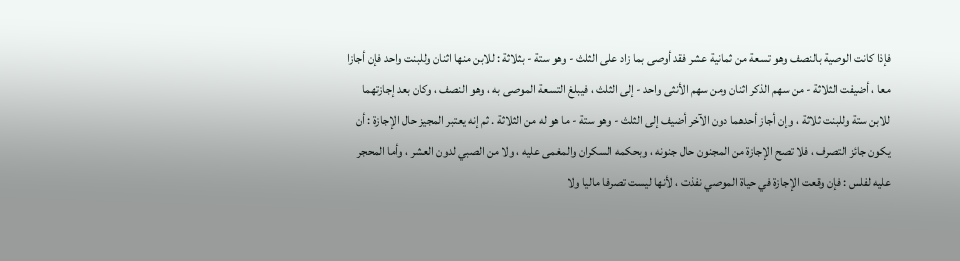فإذا كانت الوصية بالنصف وهو تسعة من ثمانية عشر فقد أوصى بما زاد على الثلث - وهو ستة - بثلاثة : للابن منها اثنان وللبنت واحد فإن أجازا معا ، أضيفت الثلاثة - من سهم الذكر اثنان ومن سهم الأنثى واحد - إلى الثلث ، فيبلغ التسعة الموصى به ، وهو النصف ، وكان بعد إجازتهما للابن ستة وللبنت ثلاثة ، وإن أجاز أحدهما دون الآخر أضيف إلى الثلث - وهو ستة - ما هو له من الثلاثة . ثم إنه يعتبر المجيز حال الإجازة : أن يكون جائز التصرف ، فلا تصح الإجازة من المجنون حال جنونه ، وبحكمه السكران والمغمى عليه ، ولا من الصبي لدون العشر ، وأما المحجر عليه لفلس : فإن وقعت الإجازة في حياة الموصي نفذت ، لأنها ليست تصرفا ماليا ولا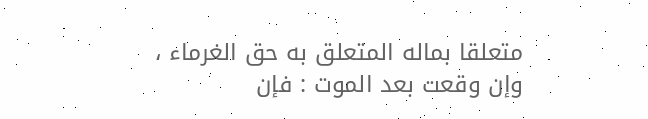متعلقا بماله المتعلق به حق الغرماء ، وإن وقعت بعد الموت : فإن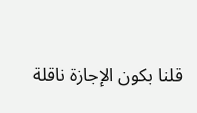قلنا بكون الإجازة ناقلة